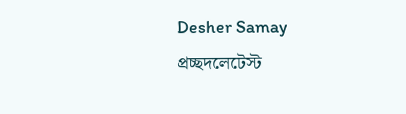Desher Samay
প্রচ্ছদলেটেস্ট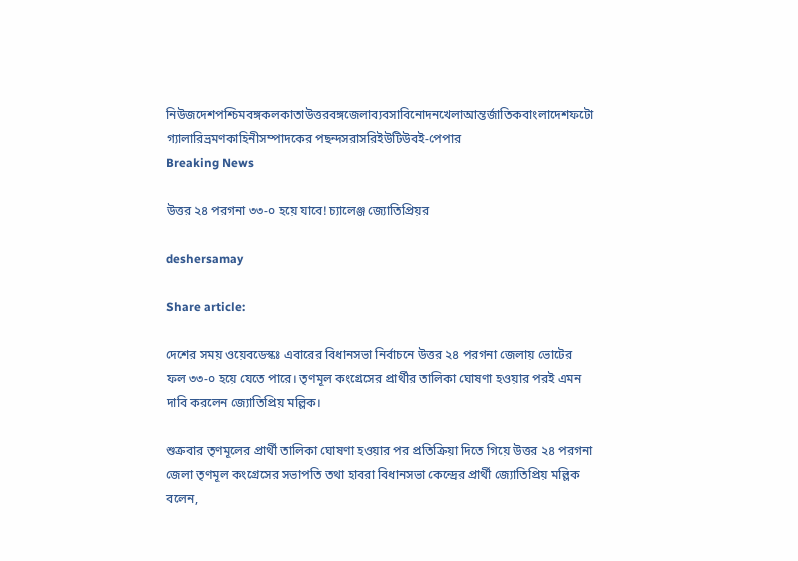নিউজদেশপশ্চিমবঙ্গকলকাতাউত্তরবঙ্গজেলাব্যবসাবিনোদনখেলাআন্তর্জাতিকবাংলাদেশফটো গ্যালারিভ্রমণকাহিনীসম্পাদকের পছন্দসরাসরিইউটিউবই-পেপার
Breaking News

উত্তর ২৪ পরগনা ৩৩-০ হয়ে যাবে! চ্যালেঞ্জ জ্যোতিপ্রিয়র

deshersamay

Share article:

দেশের সময় ওয়েবডেস্কঃ এবারের বিধানসভা নির্বাচনে উত্তর ২৪ পরগনা জেলায় ভোটের ফল ৩৩-০ হয়ে যেতে পারে। তৃণমূল কংগ্রেসের প্রার্থীর তালিকা ঘোষণা হওয়ার পরই এমন দাবি করলেন জ্যোতিপ্রিয় মল্লিক।

শুক্রবার তৃণমূলের প্রার্থী তালিকা ঘোষণা হওয়ার পর প্রতিক্রিয়া দিতে গিয়ে উত্তর ২৪ পরগনা  জেলা তৃণমূল কংগ্রেসের সভাপতি তথা হাবরা বিধানসভা কেন্দ্রের প্রার্থী জ্যোতিপ্রিয় মল্লিক বলেন,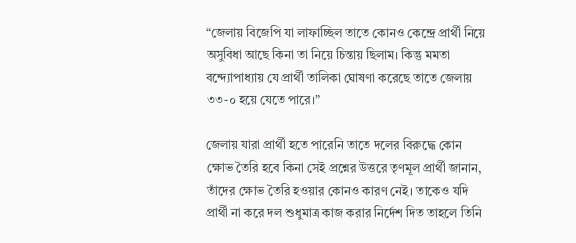“জেলায় বিজেপি যা লাফাচ্ছিল তাতে কোনও কেন্দ্রে প্রার্থী নিয়ে অসুবিধা আছে কিনা তা নিয়ে চিন্তায় ছিলাম। কিন্তু মমতা বন্দ্যোপাধ্যায় যে প্রার্থী তালিকা ঘোষণা করেছে তাতে জেলায় ৩৩-০ হয়ে যেতে পারে।”

জেলায় যারা প্রার্থী হতে পারেনি তাতে দলের বিরুদ্ধে কোন ক্ষোভ তৈরি হবে কিনা সেই প্রশ্নের উত্তরে তৃণমূল প্রার্থী জানান, তাঁদের ক্ষোভ তৈরি হওয়ার কোনও কারণ নেই। তাকেও যদি প্রার্থী না করে দল শুধুমাত্র কাজ করার নির্দেশ দিত তাহলে তিনি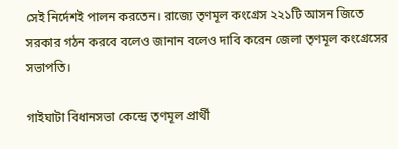সেই নির্দেশই পালন করতেন। রাজ্যে তৃণমূল কংগ্রেস ২২১টি আসন জিতে সরকার গঠন করবে বলেও জানান বলেও দাবি করেন জেলা তৃণমূল কংগ্রেসের সভাপতি।

গাইঘাটা বিধানসভা কেন্দ্রে তৃণমূল প্রার্থী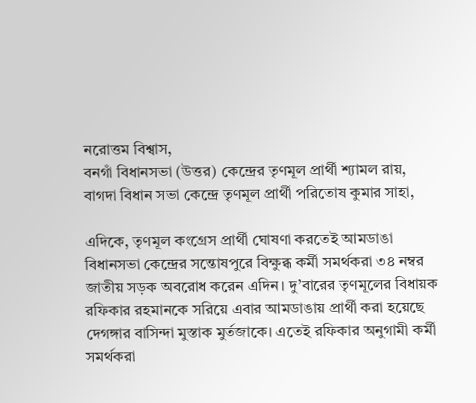নরোত্তম বিশ্বাস,
বনগাঁ বিধানসভা (উত্তর) কেন্দ্রের তৃণমূল প্রার্থী শ্যামল রায়,
বাগদা বিধান সভা কেন্দ্রে তৃণমূল প্রার্থী পরিতোষ কুমার সাহা,

এদিকে, তৃণমূল কংগ্রেস প্রার্থী ঘোষণা করতেই আমডাঙা বিধানসভা কেন্দ্রের সন্তোষপুরে বিক্ষুব্ধ কর্মী সমর্থকরা ৩৪ নম্বর জাতীয় সড়ক অবরোধ করেন এদিন। দু’বারের তৃণমূলের বিধায়ক রফিকার রহমানকে সরিয়ে এবার আমডাঙায় প্রার্থী করা হয়েছে দেগঙ্গার বাসিন্দা মুস্তাক মুর্তজাকে। এতেই রফিকার অনুগামী কর্মী সমর্থকরা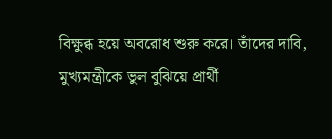বিক্ষুব্ধ হয়ে অবরোধ শুরু করে। তাঁদের দাবি, মুখ্যমন্ত্রীকে ভুল বুঝিয়ে প্রার্থী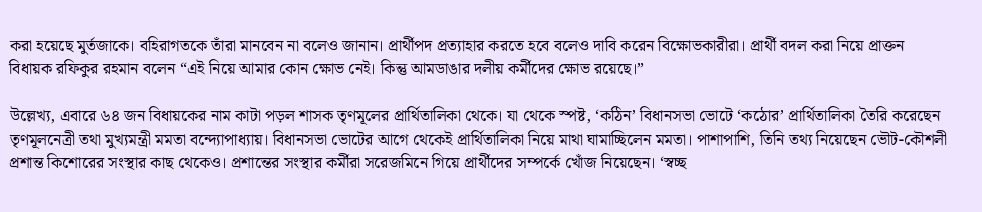করা হয়েছে মুর্তজাকে। বহিরাগতকে তাঁরা মানবেন না বলেও জানান। প্রার্থীপদ প্রত্যাহার করতে হবে বলেও দাবি করেন বিক্ষোভকারীরা। প্রার্থী বদল করা নিয়ে প্রাক্তন বিধায়ক রফিকুর রহমান বলেন “এই নিয়ে আমার কোন ক্ষোভ নেই। কিন্তু আমডাঙার দলীয় কর্মীদের ক্ষোভ রয়েছে।”

উল্লেখ্য, এবারে ৬৪ জন বিধায়কের নাম কাটা পড়ল শাসক তৃণমূলের প্রার্থিতালিকা থেকে। যা থেকে স্পষ্ট, ‘কঠিন’ বিধানসভা ভোটে ‘কঠোর’ প্রার্থিতালিকা তৈরি করেছেন তৃণমূলনেত্রী তথা মুখ্যমন্ত্রী মমতা বন্দ্যোপাধ্যায়। বিধানসভা ভোটের আগে থেকেই প্রার্থিতালিকা নিয়ে মাথা ঘামাচ্ছিলেন মমতা। পাশাপাশি, তিনি তথ্য নিয়েছেন ভৌট-কৌশলী প্রশান্ত কিশোরের সংস্থার কাছ থেকেও। প্রশান্তের সংস্থার কর্মীরা সরেজমিনে গিয়ে প্রার্থীদের সম্পর্কে খোঁজ নিয়েছেন। ‘স্বচ্ছ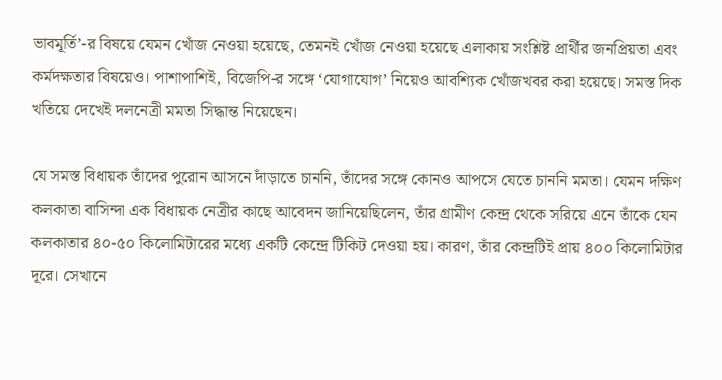ভাবমূর্তি’-র বিষয়ে যেমন খোঁজ নেওয়া হয়েছে, তেমনই খোঁজ নেওয়া হয়েছে এলাকায় সংশ্লিষ্ট প্রার্থীর জনপ্রিয়তা এবং কর্মদক্ষতার বিষয়েও। পাশাপাশিই, বিজেপি-র সঙ্গে ‘যোগাযোগ’ নিয়েও আবশ্যিক খোঁজখবর করা হয়েছে। সমস্ত দিক খতিয়ে দেখেই দলনেত্রী মমতা সিদ্ধান্ত নিয়েছেন।

যে সমস্ত বিধায়ক তাঁদের পুরোন আসনে দাঁড়াতে চাননি, তাঁদের সঙ্গে কোনও আপসে যেতে চাননি মমতা। যেমন দক্ষিণ কলকাতা বাসিন্দা এক বিধায়ক নেত্রীর কাছে আবেদন জানিয়েছিলেন, তাঁর গ্রামীণ কেন্দ্র থেকে সরিয়ে এনে তাঁকে যেন কলকাতার ৪০-৫০ কিলোমিটারের মধ্যে একটি কেন্দ্রে টিকিট দেওয়া হয়। কারণ, তাঁর কেন্দ্রটিই প্রায় ৪০০ কিলোমিটার দূরে। সেখানে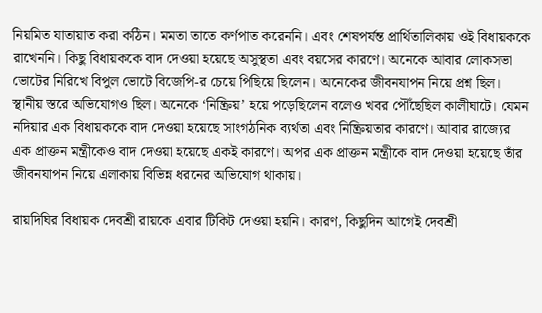নিয়মিত যাতায়াত করা কঠিন। মমতা তাতে কর্ণপাত করেননি। এবং শেষপর্যন্ত প্রার্থিতালিকায় ওই বিধায়ককে রাখেননি। কিছু বিধায়ককে বাদ দেওয়া হয়েছে অসুস্থতা এবং বয়সের কারণে। অনেকে আবার লোকসভা ভোটের নিরিখে বিপুল ভোটে বিজেপি-র চেয়ে পিছিয়ে ছিলেন। অনেকের জীবনযাপন নিয়ে প্রশ্ন ছিল। স্থানীয় স্তরে অভিযোগও ছিল। অনেকে ‘নিষ্ক্রিয়’ হয়ে পড়েছিলেন বলেও খবর পৌঁছেছিল কালীঘাটে। যেমন নদিয়ার এক বিধায়ককে বাদ দেওয়া হয়েছে সাংগঠনিক ব্যর্থতা এবং নিষ্ক্রিয়তার কারণে। আবার রাজ্যের এক প্রাক্তন মন্ত্রীকেও বাদ দেওয়া হয়েছে একই কারণে। অপর এক প্রাক্তন মন্ত্রীকে বাদ দেওয়া হয়েছে তাঁর জীবনযাপন নিয়ে এলাকায় বিভিন্ন ধরনের অভিযোগ থাকায়।

রায়দিঘির বিধায়ক দেবশ্রী রায়কে এবার টিকিট দেওয়া হয়নি। কারণ, কিছুদিন আগেই দেবশ্রী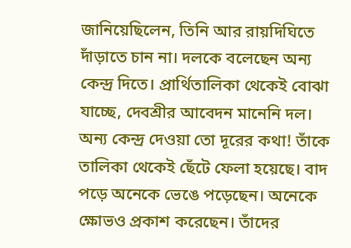জানিয়েছিলেন, তিনি আর রায়দিঘিতে দাঁড়াতে চান না। দলকে বলেছেন অন্য কেন্দ্র দিতে। প্রার্থিতালিকা থেকেই বোঝা যাচ্ছে, দেবশ্রীর আবেদন মানেনি দল। অন্য কেন্দ্র দেওয়া তো দূরের কথা! তাঁকে তালিকা থেকেই ছেঁটে ফেলা হয়েছে। বাদ পড়ে অনেকে ভেঙে পড়েছেন। অনেকে ক্ষোভও প্রকাশ করেছেন। তাঁদের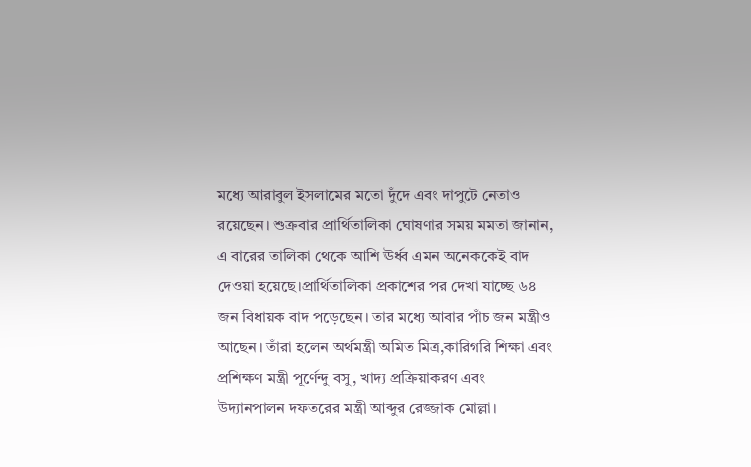মধ্যে আরাবুল ইসলামের মতো দুঁদে এবং দাপুটে নেতাও রয়েছেন। শুক্রবার প্রার্থিতালিকা ঘোষণার সময় মমতা জানান, এ বারের তালিকা থেকে আশি ঊর্ধ্ব এমন অনেককেই বাদ দেওয়া হয়েছে।প্রার্থিতালিকা প্রকাশের পর দেখা যাচ্ছে ৬৪ জন বিধায়ক বাদ পড়েছেন। তার মধ্যে আবার পাঁচ জন মন্ত্রীও আছেন। তাঁরা হলেন অর্থমন্ত্রী অমিত মিত্র,কারিগরি শিক্ষা এবং প্রশিক্ষণ মন্ত্রী পূর্ণেন্দু বসু, খাদ্য প্রক্রিয়াকরণ এবং উদ্যানপালন দফতরের মন্ত্রী আব্দুর রেজ্জাক মোল্লা।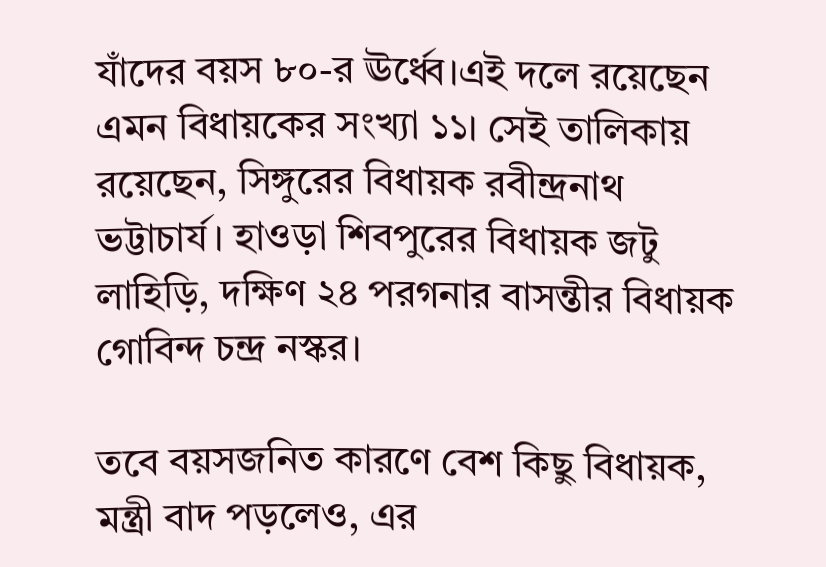যাঁদের বয়স ৮০-র ঊর্ধ্বে।এই দলে রয়েছেন এমন বিধায়কের সংখ্যা ১১। সেই তালিকায় রয়েছেন, সিঙ্গুরের বিধায়ক রবীন্দ্রনাথ ভট্টাচার্য। হাওড়া শিবপুরের বিধায়ক জটু লাহিড়ি, দক্ষিণ ২৪ পরগনার বাসন্তীর বিধায়ক গোবিন্দ চন্দ্র নস্কর।

তবে বয়সজনিত কারণে বেশ কিছু বিধায়ক, মন্ত্রী বাদ পড়লেও, এর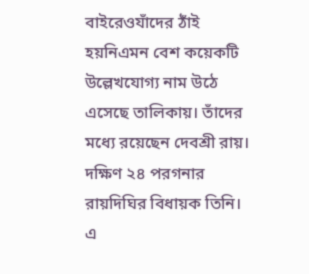বাইরেওযাঁদের ঠাঁই হয়নিএমন বেশ কয়েকটি উল্লেখযোগ্য নাম উঠে এসেছে তালিকায়। তাঁদের মধ্যে রয়েছেন দেবশ্রী রায়। দক্ষিণ ২৪ পরগনার রায়দিঘির বিধায়ক তিনি। এ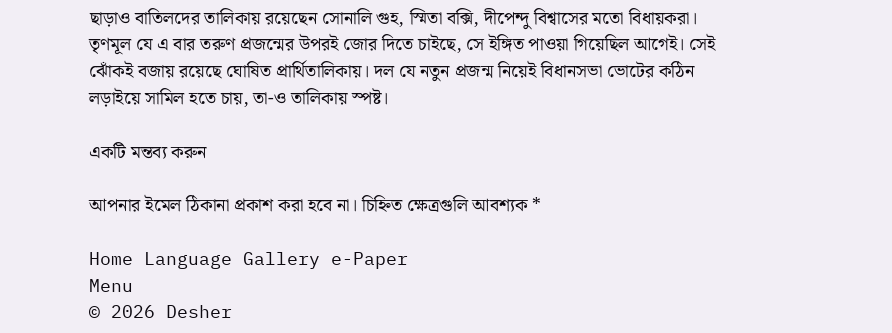ছাড়াও বাতিলদের তালিকায় রয়েছেন সোনালি গুহ, স্মিতা বক্সি, দীপেন্দু বিশ্বাসের মতো বিধায়করা। তৃণমূল যে এ বার তরুণ প্রজন্মের উপরই জোর দিতে চাইছে, সে ইঙ্গিত পাওয়া গিয়েছিল আগেই। সেই ঝোঁকই বজায় রয়েছে ঘোষিত প্রার্থিতালিকায়। দল যে নতুন প্রজন্ম নিয়েই বিধানসভা ভোটের কঠিন লড়াইয়ে সামিল হতে চায়, তা-ও তালিকায় স্পষ্ট।

একটি মন্তব্য করুন

আপনার ইমেল ঠিকানা প্রকাশ করা হবে না। চিহ্নিত ক্ষেত্রগুলি আবশ্যক *

Home Language Gallery e-Paper
Menu
© 2026 Desher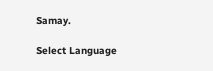Samay.

Select Language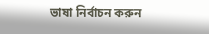ভাষা নির্বাচন করুন